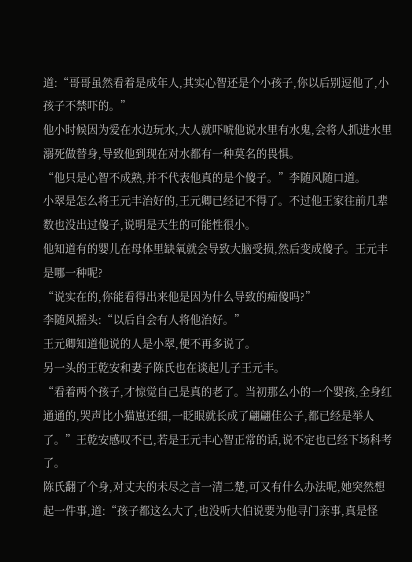道:“哥哥虽然看着是成年人,其实心智还是个小孩子,你以后别逗他了,小孩子不禁吓的。”
他小时候因为爱在水边玩水,大人就吓唬他说水里有水鬼,会将人抓进水里溺死做替身,导致他到现在对水都有一种莫名的畏惧。
“他只是心智不成熟,并不代表他真的是个傻子。”李随风随口道。
小翠是怎么将王元丰治好的,王元卿已经记不得了。不过他王家往前几辈数也没出过傻子,说明是天生的可能性很小。
他知道有的婴儿在母体里缺氧就会导致大脑受损,然后变成傻子。王元丰是哪一种呢?
“说实在的,你能看得出来他是因为什么导致的痴傻吗?”
李随风摇头:“以后自会有人将他治好。”
王元卿知道他说的人是小翠,便不再多说了。
另一头的王乾安和妻子陈氏也在谈起儿子王元丰。
“看着两个孩子,才惊觉自己是真的老了。当初那么小的一个婴孩,全身红通通的,哭声比小猫崽还细,一眨眼就长成了翩翩佳公子,都已经是举人了。”王乾安感叹不已,若是王元丰心智正常的话,说不定也已经下场科考了。
陈氏翻了个身,对丈夫的未尽之言一清二楚,可又有什么办法呢,她突然想起一件事,道:“孩子都这么大了,也没听大伯说要为他寻门亲事,真是怪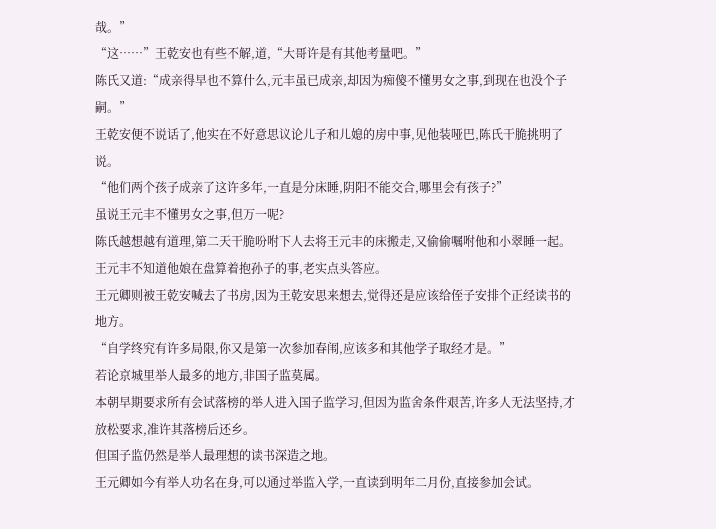哉。”
“这……”王乾安也有些不解,道,“大哥许是有其他考量吧。”
陈氏又道:“成亲得早也不算什么,元丰虽已成亲,却因为痴傻不懂男女之事,到现在也没个子嗣。”
王乾安便不说话了,他实在不好意思议论儿子和儿媳的房中事,见他装哑巴,陈氏干脆挑明了说。
“他们两个孩子成亲了这许多年,一直是分床睡,阴阳不能交合,哪里会有孩子?”
虽说王元丰不懂男女之事,但万一呢?
陈氏越想越有道理,第二天干脆吩咐下人去将王元丰的床搬走,又偷偷嘱咐他和小翠睡一起。
王元丰不知道他娘在盘算着抱孙子的事,老实点头答应。
王元卿则被王乾安喊去了书房,因为王乾安思来想去,觉得还是应该给侄子安排个正经读书的地方。
“自学终究有许多局限,你又是第一次参加春闱,应该多和其他学子取经才是。”
若论京城里举人最多的地方,非国子监莫属。
本朝早期要求所有会试落榜的举人进入国子监学习,但因为监舍条件艰苦,许多人无法坚持,才放松要求,准许其落榜后还乡。
但国子监仍然是举人最理想的读书深造之地。
王元卿如今有举人功名在身,可以通过举监入学,一直读到明年二月份,直接参加会试。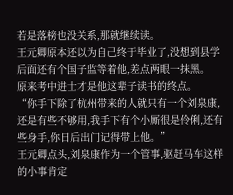若是落榜也没关系,那就继续读。
王元卿原本还以为自己终于毕业了,没想到县学后面还有个国子监等着他,差点两眼一抹黑。
原来考中进士才是他这辈子读书的终点。
“你手下除了杭州带来的人就只有一个刘泉康,还是有些不够用,我手下有个小厮很是伶俐,还有些身手,你日后出门记得带上他。”
王元卿点头,刘泉康作为一个管事,驱赶马车这样的小事肯定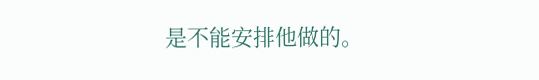是不能安排他做的。